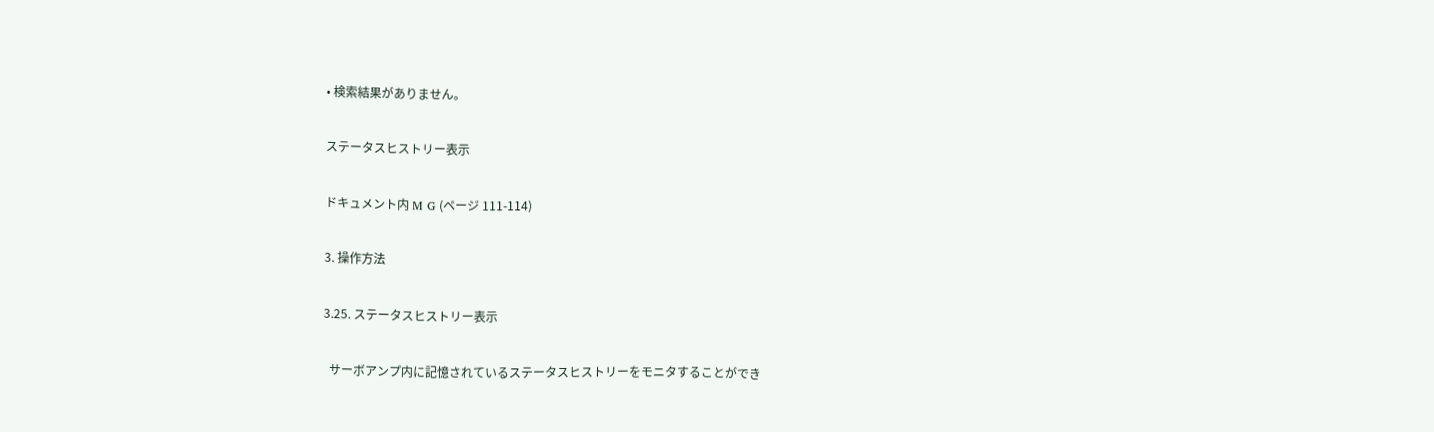• 検索結果がありません。

ステータスヒストリー表示

ドキュメント内 M G (ページ 111-114)

3. 操作方法

3.25. ステータスヒストリー表示

  サーボアンプ内に記憶されているステータスヒストリーをモニタすることができ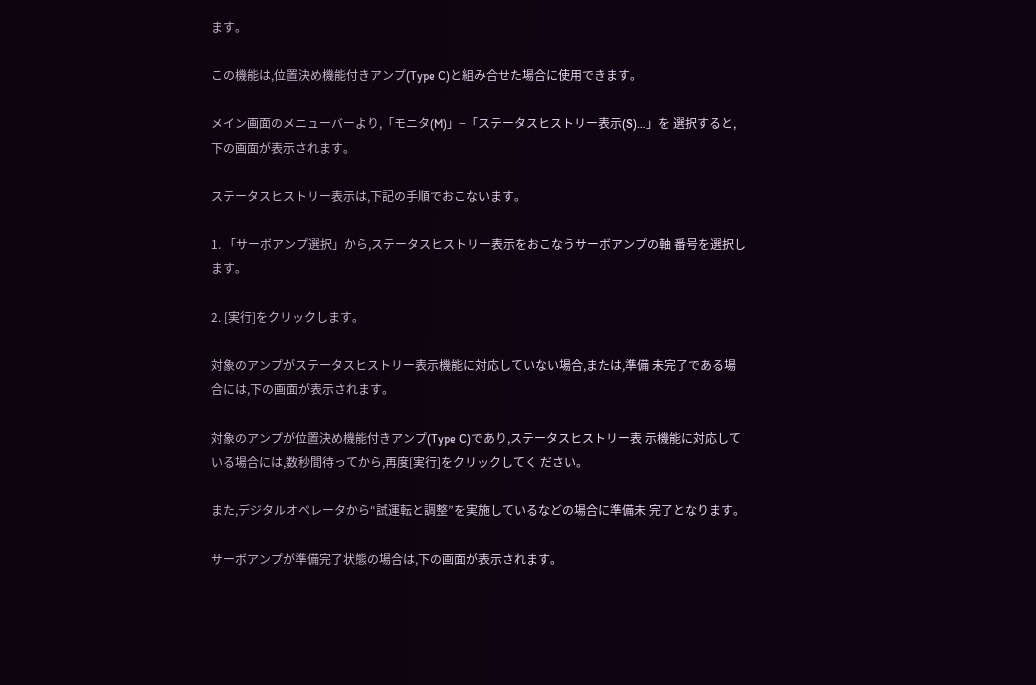ます。

この機能は,位置決め機能付きアンプ(Type C)と組み合せた場合に使用できます。

メイン画面のメニューバーより,「モニタ(M)」−「ステータスヒストリー表示(S)…」を 選択すると,下の画面が表示されます。

ステータスヒストリー表示は,下記の手順でおこないます。

1. 「サーボアンプ選択」から,ステータスヒストリー表示をおこなうサーボアンプの軸 番号を選択します。

2. [実行]をクリックします。

対象のアンプがステータスヒストリー表示機能に対応していない場合,または,準備 未完了である場合には,下の画面が表示されます。

対象のアンプが位置決め機能付きアンプ(Type C)であり,ステータスヒストリー表 示機能に対応している場合には,数秒間待ってから,再度[実行]をクリックしてく ださい。

また,デジタルオペレータから“試運転と調整”を実施しているなどの場合に準備未 完了となります。

サーボアンプが準備完了状態の場合は,下の画面が表示されます。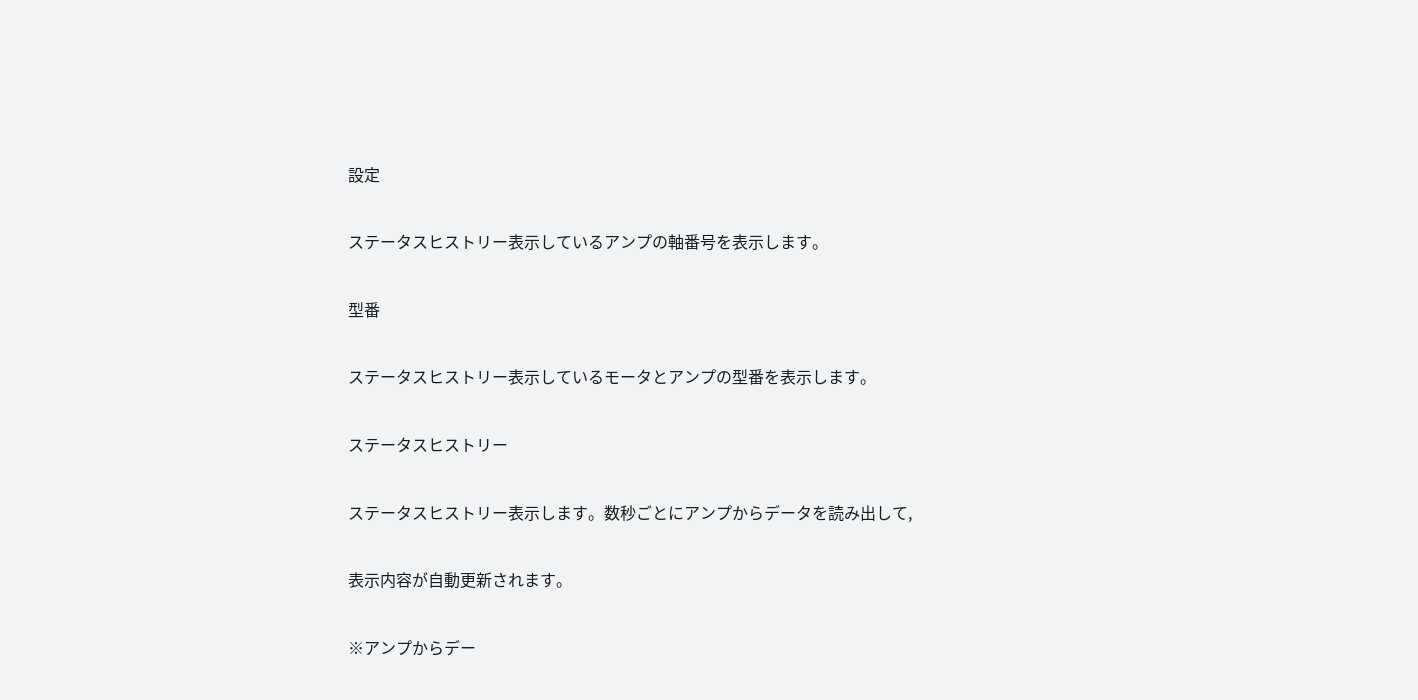設定

ステータスヒストリー表示しているアンプの軸番号を表示します。

型番

ステータスヒストリー表示しているモータとアンプの型番を表示します。

ステータスヒストリー

ステータスヒストリー表示します。数秒ごとにアンプからデータを読み出して,

表示内容が自動更新されます。

※アンプからデー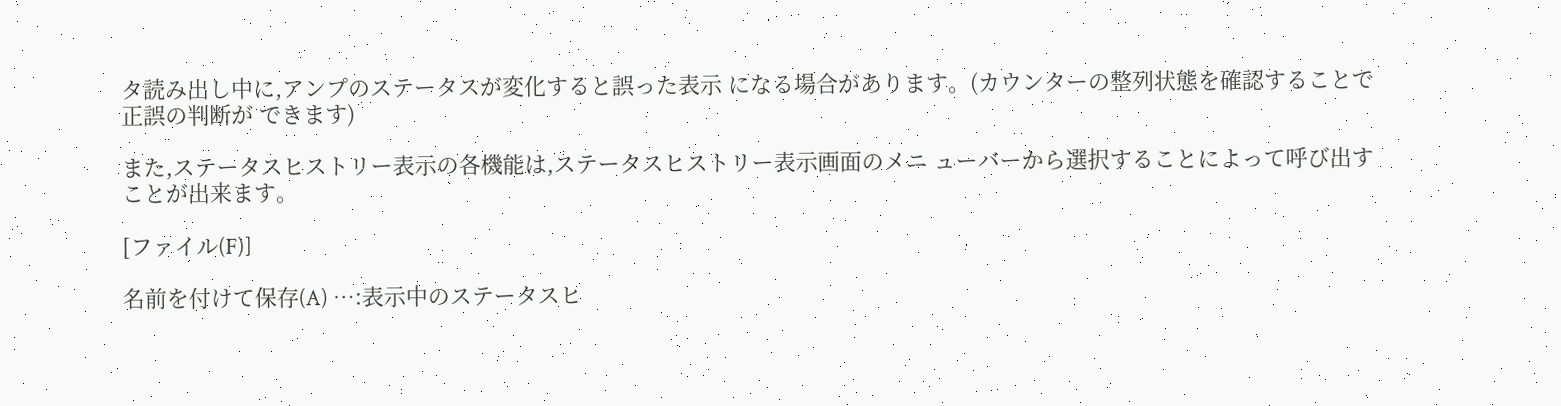タ読み出し中に,アンプのステータスが変化すると誤った表示 になる場合があります。(カウンターの整列状態を確認することで正誤の判断が できます)

また,ステータスヒストリー表示の各機能は,ステータスヒストリー表示画面のメニ ューバーから選択することによって呼び出すことが出来ます。

[ファイル(F)]

名前を付けて保存(A) …:表示中のステータスヒ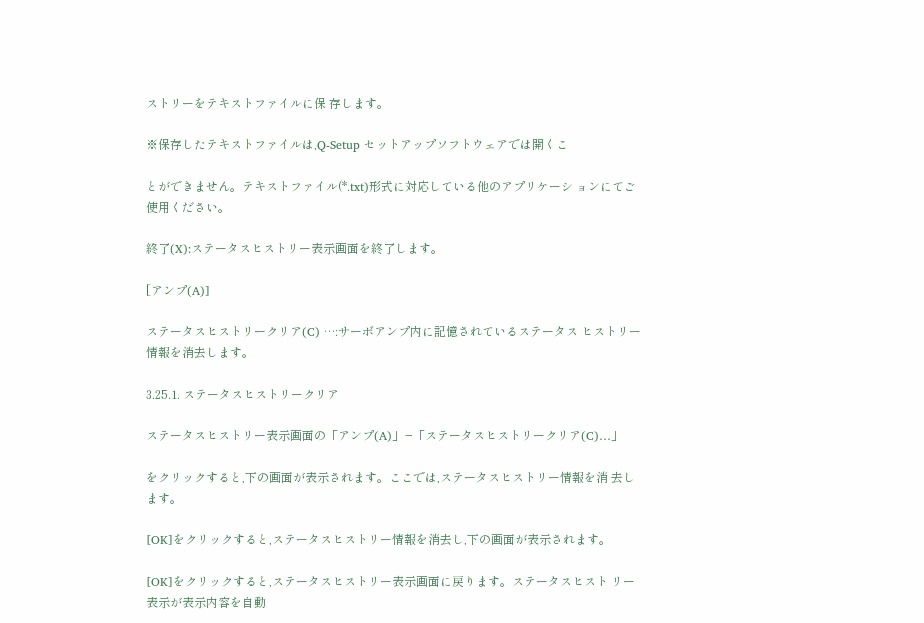ストリーをテキストファイルに保 存します。

※保存したテキストファイルは,Q-Setup セットアップソフトウェアでは開くこ

とができません。テキストファイル(*.txt)形式に対応している他のアプリケーシ ョンにてご使用ください。

終了(X):ステータスヒストリー表示画面を終了します。

[アンプ(A)]

ステータスヒストリークリア(C) …:サーボアンプ内に記憶されているステータス ヒストリー情報を消去します。

3.25.1. ステータスヒストリークリア

ステータスヒストリー表示画面の「アンプ(A)」−「ステータスヒストリークリア(C)…」

をクリックすると,下の画面が表示されます。ここでは,ステータスヒストリー情報を消 去します。

[OK]をクリックすると,ステータスヒストリー情報を消去し,下の画面が表示されます。

[OK]をクリックすると,ステータスヒストリー表示画面に戻ります。ステータスヒスト リー表示が表示内容を自動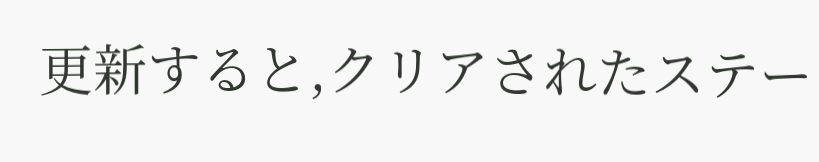更新すると,クリアされたステー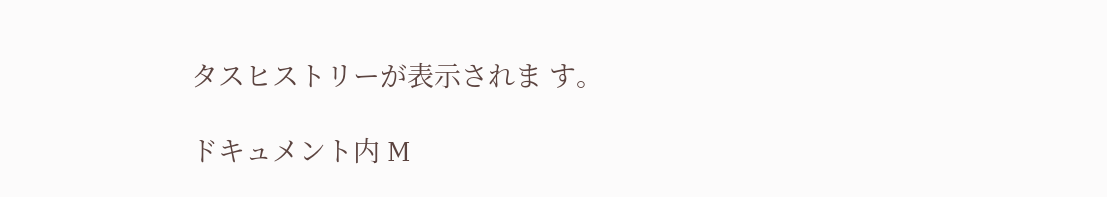タスヒストリーが表示されま す。

ドキュメント内 M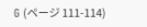G (ページ 111-114)